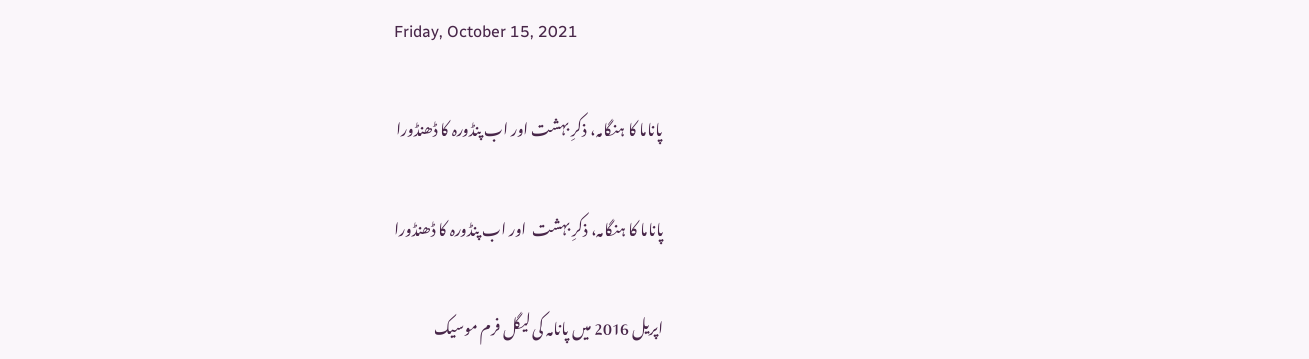Friday, October 15, 2021

پاناما کا ہنگامہ، ذکرِ بہشت اور اب پنڈورہ کا ڈھنڈورا

پاناما کا ہنگامہ، ذکرِ بہشت  اور اب پنڈورہ کا ڈھنڈورا

اپریل 2016 میں پانامہ کی لیگل فرم موسیک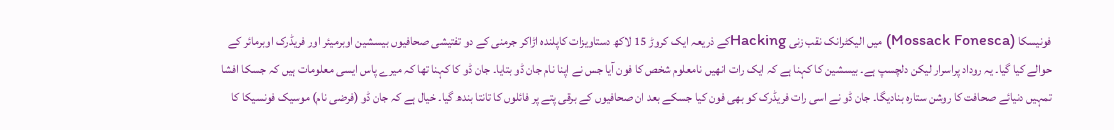فونیسکا (Mossack Fonesca) میں الیکٹرانک نقب زنی Hackingکے ذریعہ ایک کروڑ 15 لاکھ دستاویزات کاپلندہ اڑاکر جرمنی کے دو تفتیشی صحافیوں بیسشین اوبرمیئر اور فریڈرک اوبرمائر کے حوالے کیا گیا۔ یہ روداد پراسرار لیکن دلچسپ ہے۔ بیسشین کا کہنا ہے کہ ایک رات انھیں نامعلوم شخص کا فون آیا جس نے اپنا نام جان ڈو بتایا۔ جان ڈو کا کہنا تھا کہ میرے پاس ایسی معلومات ہیں کہ جسکا افشا تمہیں دنیائے صحافت کا روشن ستارہ بنادیگا۔ جان ڈو نے اسی رات فریڈرک کو بھی فون کیا جسکے بعد ان صحافیوں کے برقی پتے پر فائلوں کا تانتا بندھ گیا۔ خیال ہے کہ جان ڈو (فرضی نام) موسیک فونسیکا کا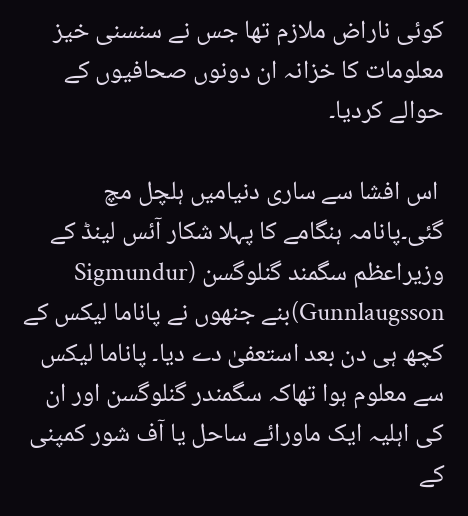کوئی ناراض ملازم تھا جس نے سنسنی خیز معلومات کا خزانہ ان دونوں صحافیوں کے حوالے کردیا۔

 اس افشا سے ساری دنیامیں ہلچل مچ گئی۔پانامہ ہنگامے کا پہلا شکار آئس لینڈ‌ کے وزیراعظم سگمند گنلوگسن (Sigmundur Gunnlaugsson)بنے جنھوں نے پاناما لیکس کے کچھ ہی دن بعد استعفیٰ دے دیا۔ پاناما لیکس سے معلوم ہوا تھاکہ سگمندر گنلوگسن اور ان کی اہلیہ ایک ماورائے ساحل یا آف شور کمپنی کے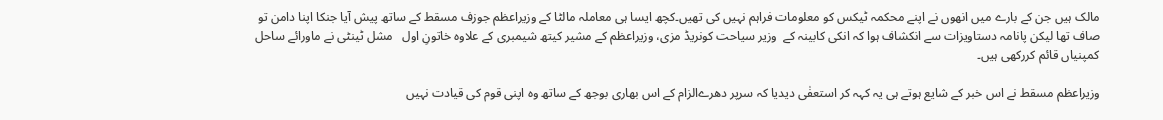مالک ہیں جن کے بارے میں انھوں نے اپنے محکمہ ٹیکس کو معلومات فراہم نہیں کی تھیں۔کچھ ایسا ہی معاملہ مالٹا کے وزیراعظم جوزف مسقط کے ساتھ پیش آیا جنکا اپنا دامن تو صاف تھا لیکن پانامہ دستاویزات سے انکشاف ہوا کہ انکی کابینہ کے  وزیر سیاحت کونریڈ مزی، وزیراعظم کے مشیر کیتھ شیمبری کے علاوہ خاتونِ اول   مشل ٹینٹی نے ماورائے ساحل کمپنیاں قائم کررکھی ہیں۔

وزیراعظم مسقط نے اس خبر کے شایع ہوتے ہی یہ کہہ کر استعفٰی دیدیا کہ سرپر دھرےالزام کے اس بھاری بوجھ کے ساتھ وہ اپنی قوم کی قیادت نہیں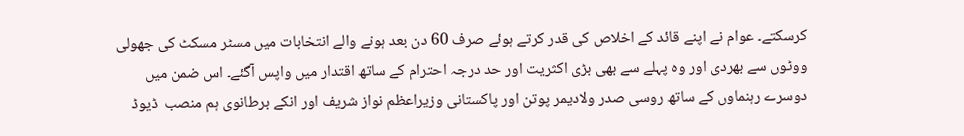کرسکتے۔ عوام نے اپنے قائد کے اخلاص کی قدر کرتے ہوئے صرف 60 دن بعد ہونے والے انتخابات میں مسٹر مسکٹ کی جھولی ووٹوں سے بھردی اور وہ پہلے سے بھی بڑی اکثریت اور حد درجہ احترام کے ساتھ اقتدار میں واپس آگئے۔ اس ضمن میں دوسرے رہنماوں کے ساتھ روسی صدر ولادیمر پوتن اور پاکستانی وزیراعظم نواز شریف اور انکے برطانوی ہم منصب  ڈیوڈ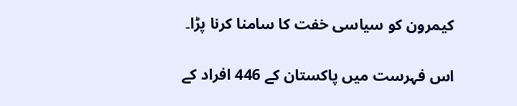کیمرون کو سیاسی خفت کا سامنا کرنا پڑا۔

اس فہرست میں پاکستان کے 446 افراد کے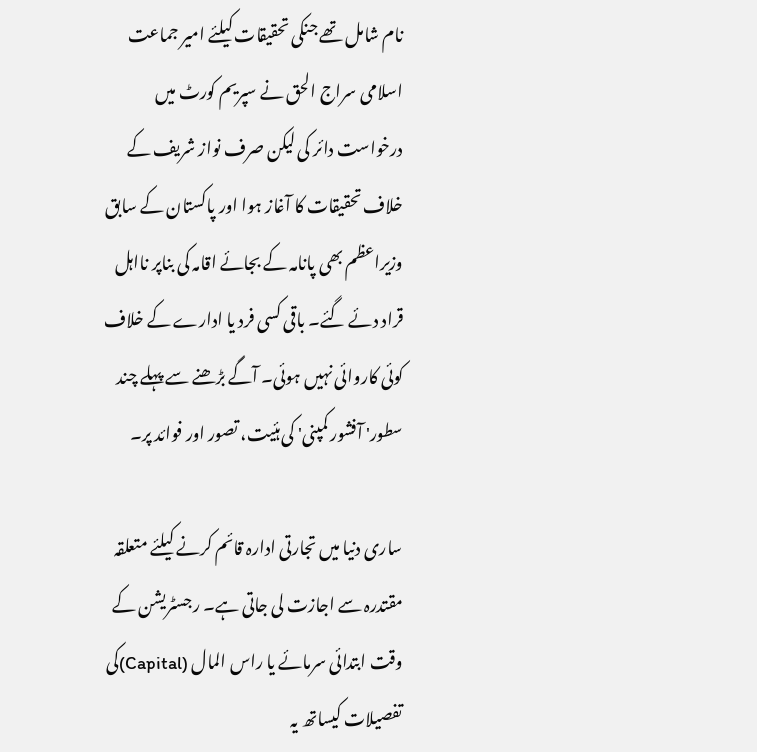نام شامل تھے جنکی تحقیقات کیلئے امیر جماعت اسلامی سراج الحق نے سپریم کورٹ میں درخواست دائر کی لیکن صرف نواز شریف کے خلاف تحقیقات کا آغاز ہوا اور پاکستان کے سابق وزیراعظم بھی پانامہ کے بجائے اقامہ کی بناپر نااہل قراد دئے گئے۔ باقی کسی فرد یا ادارے کے خلاف کوئی کاروائی نہیں ہوئی۔ آگے بڑھنے سے پہلے چند سطور' آفشور کمپنی' کی ہئیت، تصور اور فوائد پر۔

ساری دنیا میں تجارتی ادارہ قائم کرنے کیلئے متعلقہ مقتدرہ سے اجازت لی جاتی ہے۔ رجسٹریشن کے وقت ابتدائی سرمائے یا راس المال (Capital)کی تفصیلات کیساتھ یہ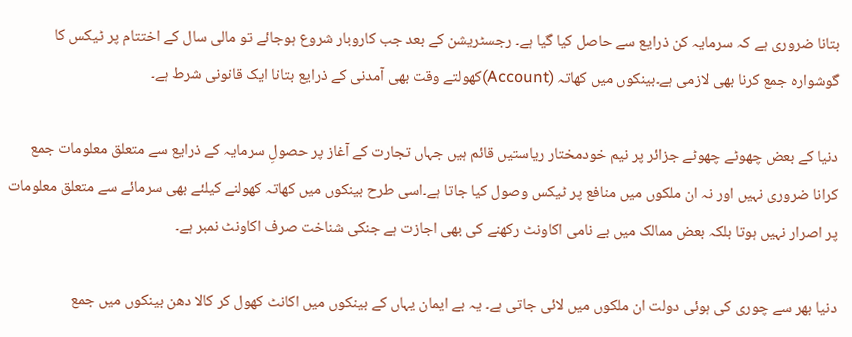بتانا ضروری ہے کہ سرمایہ کن ذرایع سے حاصل کیا گیا ہے۔ رجسٹریشن کے بعد جب کاروبار شروع ہوجائے تو مالی سال کے اختتام پر ٹیکس کا گوشوارہ جمع کرنا بھی لازمی ہے۔بینکوں میں کھاتہ (Account)کھولتے وقت بھی آمدنی کے ذرایع بتانا ایک قانونی شرط ہے۔

دنیا کے بعض چھوٹے چھوٹے جزائر پر نیم خودمختار ریاستیں قائم ہیں جہاں تجارت کے آغاز پر حصولِ سرمایہ کے ذرایع سے متعلق معلومات جمع کرانا ضروری نہیں اور نہ ان ملکوں میں منافع پر ٹیکس وصول کیا جاتا ہے۔اسی طرح بینکوں میں کھاتہ کھولنے کیلئے بھی سرمائے سے متعلق معلومات پر اصرار نہیں ہوتا بلکہ بعض ممالک میں بے نامی اکاونٹ رکھنے کی بھی اجازت ہے جنکی شناخت صرف اکاونٹ نمبر ہے۔

دنیا بھر سے چوری کی ہوئی دولت ان ملکوں میں لائی جاتی ہے۔ یہ بے ایمان یہاں کے بینکوں میں اکانٹ کھول کر کالا دھن بینکوں میں جمع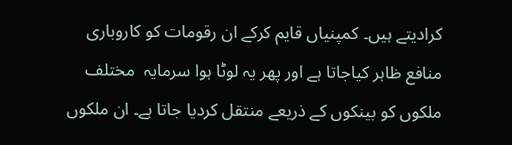کرادیتے ہیں۔ کمپنیاں قایم کرکے ان رقومات کو کاروباری منافع ظاہر کیاجاتا ہے اور پھر یہ لوٹا ہوا سرمایہ  مختلف ملکوں کو بینکوں کے ذریعے منتقل کردیا جاتا ہے۔ ان ملکوں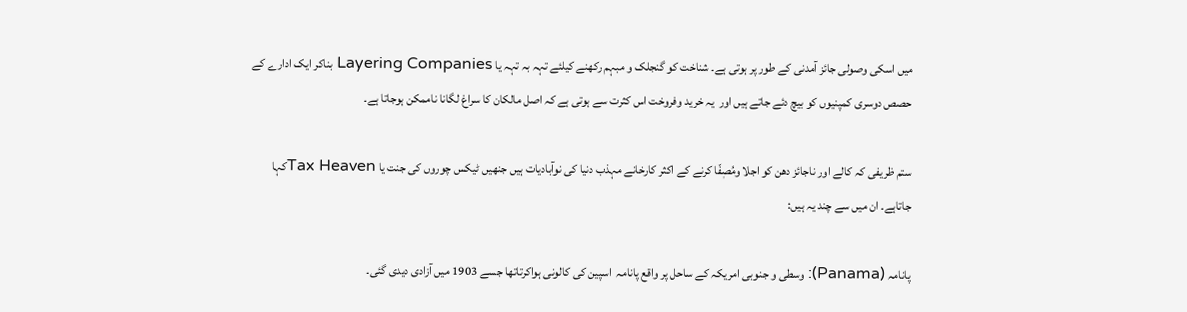میں اسکی وصولی جائز آمدنی کے طور پر ہوتی ہے۔ شناخت کو گنجلک و مبہم رکھنے کیلئے تہہ بہ تہہ یا Layering Companies بناکر ایک ادارے کے حصص دوسری کمپنیوں کو بیچ دئے جاتے ہیں اور  یہ خرید وفروخت اس کثرت سے ہوتی ہے کہ اصل مالکان کا سراغ لگانا ناممکن ہوجاتا ہے۔

ستم ظریفی کہ کالے اور ناجائز دھن کو اجلا ومُصٖفّا کرنے کے اکثر کارخانے مہذب دنیا کی نوآبادیات ہیں جنھیں ٹیکس چوروں کی جنت یا Tax Heavenکہا جاتاہے۔ ان میں سے چند یہ ہیں:

پانامہ (Panama): وسطی و جنوبی امریکہ کے ساحل پر واقع پانامہ  اسپین کی کالونی ہواکرتاتھا جسے 1903 میں آزادی دیدی گئی۔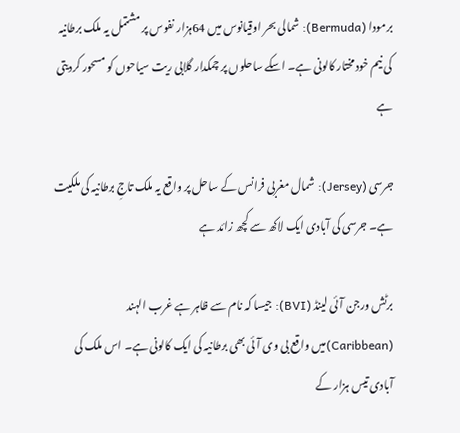برمودا (Bermuda): شمالی بحر اوقیانوس میں 64ہزار نفوس پر مشتمل یہ ملک برطانیہ کی نیم خودمختار کالونی ہے۔ اسکے ساحلوں پر چمکدار گلابی ریت سیاحوں کو مسحور کردیتی ہے

جرسی (Jersey): شمال مغربی فرانس کے ساحل پر واقع یہ ملک تاجِ برطانیہ کی ملکیت ہے۔ جرسی کی آبادی ایک لاکھ سے کچھ زائد ہے

برٹش ورجن آئی لینڈ (BVI): جیسا کہ نام سے ظاہر ہے غرب الہند (Caribbean)میں واقع بی وی آئی بھی برطانیہ کی ایک کالونی ہے۔ اس ملک کی آبادی تیس ہزار کے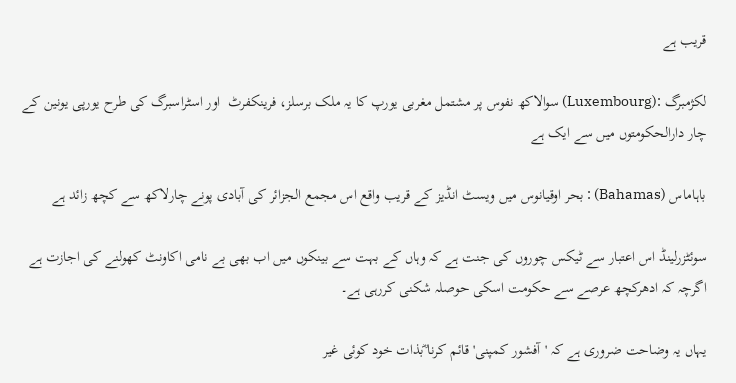قریب ہے

لکژمبرگ :(Luxembourg) سوالاکھ نفوس پر مشتمل مغربی یورپ کا یہ ملک برسلز، فرینکفرٹ  اور اسٹراسبرگ کی طرح یورپی یونین کے چار دارالحکومتوں میں سے ایک ہے

باہاماس (Bahamas) : بحر اوقیانوس میں ویسٹ انڈیز کے قریب واقع اس مجمع الجزائر کی آبادی پونے چارلاکھ سے کچھ زائد ہے

سوئٹزرلینڈ اس اعتبار سے ٹیکس چوروں کی جنت ہے کہ وہاں کے بہت سے بینکوں میں اب بھی بے نامی اکاونٹ کھولنے کی اجازت ہے اگرچہ کہ ادھرکچھ عرصے سے حکومت اسکی حوصلہ شکنی کررہی ہے۔

یہاں یہ وضاحت ضروری ہے کہ 'آفشور کمپنی' قائم کرنا ؓبذات خود کوئی غیر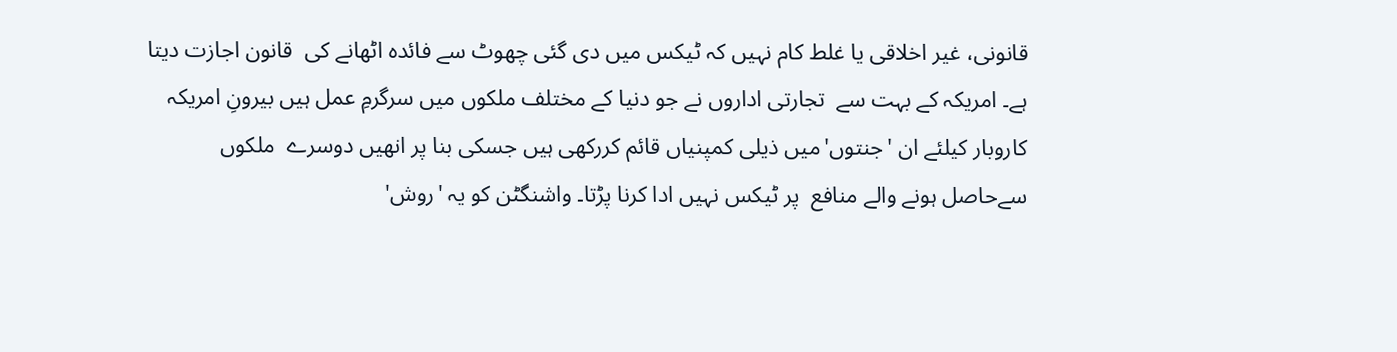قانونی، غیر اخلاقی یا غلط کام نہیں کہ ٹیکس میں دی گئی چھوٹ سے فائدہ اٹھانے کی  قانون اجازت دیتا ہے۔ امریکہ کے بہت سے  تجارتی اداروں نے جو دنیا کے مختلف ملکوں میں سرگرمِ عمل ہیں بیرونِ امریکہ کاروبار کیلئے ان 'جنتوں'میں ذیلی کمپنیاں قائم کررکھی ہیں جسکی بنا پر انھیں دوسرے  ملکوں سےحاصل ہونے والے منافع  پر ٹیکس نہیں ادا کرنا پڑتا۔ واشنگٹن کو یہ 'روش'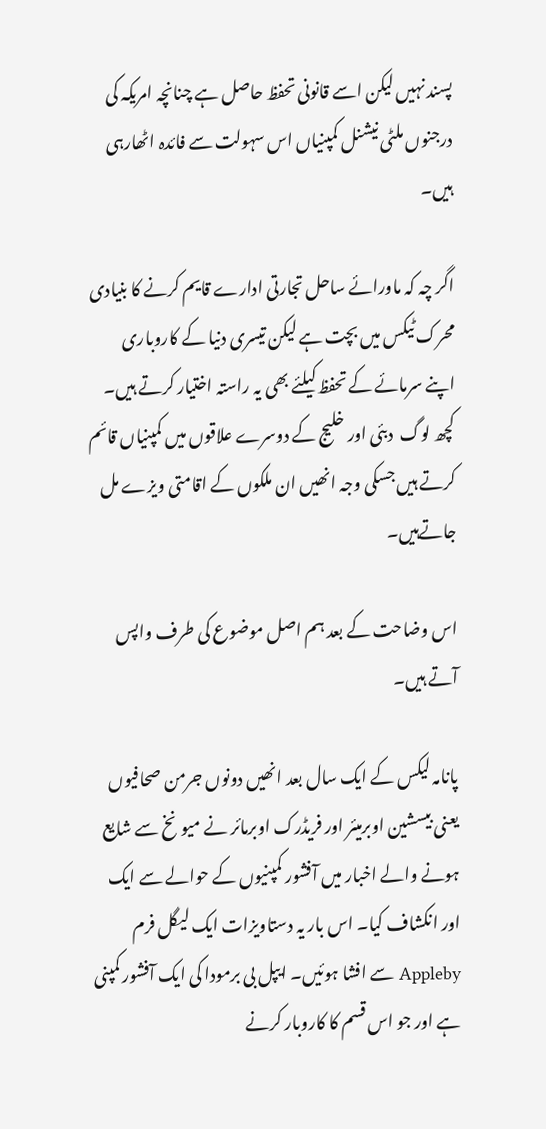پسند نہیں لیکن اسے قانونی تحفظ حاصل ہے چنانچہ امریکہ کی درجنوں ملٹی نیشنل کمپنیاں اس سہولت سے فائدہ اٹھارہی ہیں۔

اگر چہ کہ ماورائے ساحل تجارتی ادارے قایم کرنے کا بنیادی محرک ٹیکس میں بچت ہے لیکن تیسری دنیا کے کاروباری اپنے سرمائے کے تحفظ کیلئے بھی یہ راستہ اختیار کرتے ہیں۔ کچھ لوگ  دبئی اور خلیج کے دوسرے علاقوں میں کمپنیاں قائم کرتے ہیں جسکی وجہ انھیں ان ملکوں کے اقامتی ویزے مل جاتےہیں۔

اس وضاحت کے بعد ہم اصل موضوع کی طرف واپس آتے ہیں۔

پانامہ لیکس کے ایک سال بعد انھیں دونوں جرمن صحافیوں یعنی بیسشین اوبرمیئر اور فریڈرک اوبرمائر نے میونخ سے شایع ہونے والے اخبار میں آفشور کمپنیوں کے حوالے سے ایک اور انکشاف کیا۔ اس بار یہ دستاویزات ایک لیگل فرم Appleby سے افشا ہوئیں۔ ایپل بی برمودا کی ایک آفشور کمپنی ہے اور جو اس قسم کا کاروبار کرنے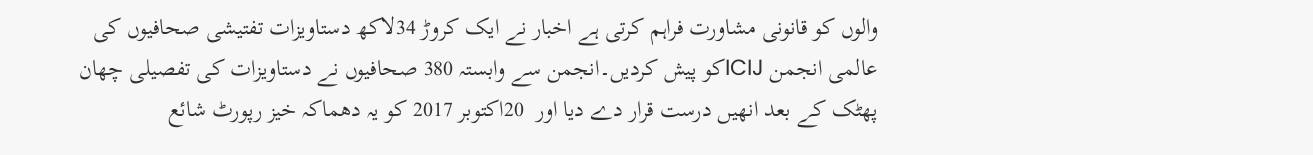والوں کو قانونی مشاورت فراہم کرتی ہے اخبار نے ایک کروڑ 34لاکھ دستاویزات تفتیشی صحافیوں کی عالمی انجمن ICIJکو پیش کردیں۔انجمن سے وابستہ 380 صحافیوں نے دستاویزات کی تفصیلی چھان پھٹک کے بعد انھیں درست قرار دے دیا اور  20اکتوبر 2017 کو یہ دھماکہ خیز رپورٹ شائع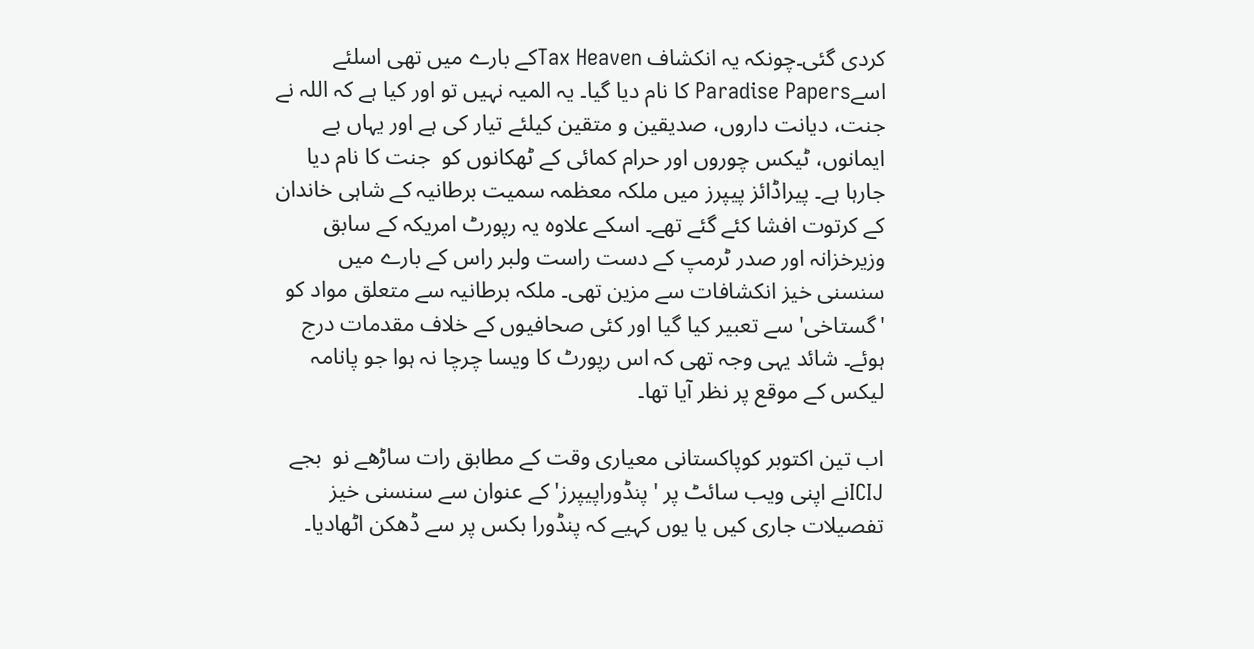کردی گئی۔چونکہ یہ انکشاف Tax Heavenکے بارے میں تھی اسلئے اسےParadise Papers کا نام دیا گیا۔ یہ المیہ نہیں تو اور کیا ہے کہ اللہ نے جنت، دیانت داروں، صدیقین و متقین کیلئے تیار کی ہے اور یہاں بے ایمانوں، ٹیکس چوروں اور حرام کمائی کے ٹھکانوں کو  جنت کا نام دیا جارہا ہے۔ پیراڈائز پیپرز میں ملکہ معظمہ سمیت برطانیہ کے شاہی خاندان کے کرتوت افشا کئے گئے تھے۔ اسکے علاوہ یہ رپورٹ امریکہ کے سابق وزیرخزانہ اور صدر ٹرمپ کے دست راست ولبر راس کے بارے میں سنسنی خیز انکشافات سے مزین تھی۔ ملکہ برطانیہ سے متعلق مواد کو 'گستاخی' سے تعبیر کیا گیا اور کئی صحافیوں کے خلاف مقدمات درج ہوئے۔ شائد یہی وجہ تھی کہ اس رپورٹ کا ویسا چرچا نہ ہوا جو پانامہ لیکس کے موقع پر نظر آیا تھا۔

اب تین اکتوبر کوپاکستانی معیاری وقت کے مطابق رات ساڑھے نو  بجے ICIJنے اپنی ویب سائٹ پر 'پنڈوراپیپرز' کے عنوان سے سنسنی خیز تفصیلات جاری کیں یا یوں کہیے کہ پنڈورا بکس پر سے ڈھکن اٹھادیا۔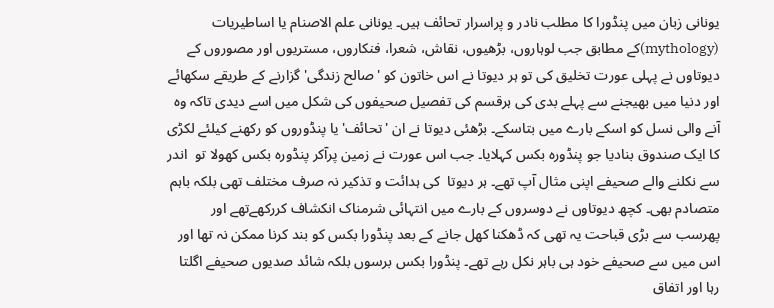یونانی زبان میں پنڈورا کا مطلب نادر و پراسرار تحائف ہیں۔ یونانی علم الاصنام یا اساطیریات (mythology)کے مطابق جب لوہاروں، بڑھیوں، نقاش، شعرا، فنکاروں، مستریوں اور مصوروں کے دیوتاوں نے پہلی عورت تخلیق کی تو ہر دیوتا نے اس خاتون کو 'صالح زندگی' گزارنے کے طریقے سکھائے اور دنیا میں بھیجنے سے پہلے بدی کی ہرقسم کی تفصیل صحیفوں کی شکل میں اسے دیدی تاکہ وہ آنے والی نسل کو اسکے بارے میں بتاسکے۔ بڑھئی دیوتا نے ان 'تحائف' یا پنڈوروں کو رکھنے کیلئے لکڑی کا ایک صندوق بنادیا جو پنڈورہ بکس کہلایا۔ جب اس عورت نے زمین پرآکر پنڈورہ بکس کھولا تو  اندر سے نکلنے والے صحیفے اپنی مثال آپ تھے۔ ہر دیوتا  کی ہدائت و تذکیر نہ صرف مختلف تھی بلکہ باہم متصادم بھی۔ کچھ دیوتاوں نے دوسروں کے بارے میں انتہائی شرمناک انکشاف کررکھےتھے اور پھرسب سے بڑی قباحت یہ تھی کہ ڈھکنا کھل جانے کے بعد پنڈورا بکس کو بند کرنا ممکن نہ تھا اور اس میں سے صحیفے خود ہی باہر نکل رہے تھے۔ پنڈورا بکس برسوں بلکہ شائد صدیوں صحیفے اگلتا رہا اور اتفاق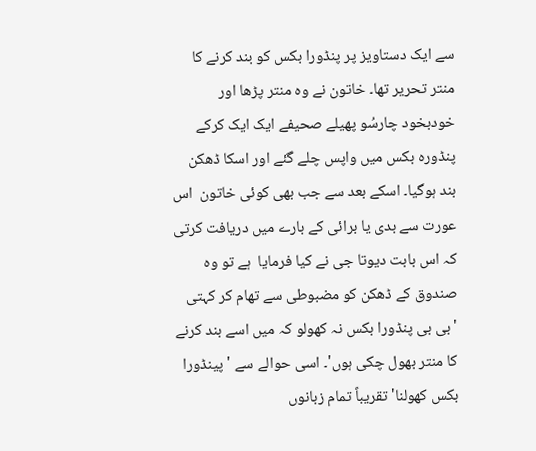سے ایک دستاویز پر پنڈورا بکس کو بند کرنے کا منتر تحریر تھا۔ خاتون نے وہ منتر پڑھا اور خودبخود چارسُو پھیلے صحیفے ایک ایک کرکے پنڈورہ بکس میں واپس چلے گئے اور اسکا ڈھکن بند ہوگیا۔ اسکے بعد سے جب بھی کوئی خاتون  اس عورت سے بدی یا برائی کے بارے میں دریافت کرتی کہ اس بابت دیوتا جی نے کیا فرمایا  ہے تو وہ صندوق کے ڈھکن کو مضبوطی سے تھام کر کہتی 'بی بی پنڈورا بکس نہ کھولو کہ میں اسے بند کرنے کا منتر بھول چکی ہوں'۔ اسی حوالے سے 'پینڈورا بکس کھولنا' تقریباً تمام زبانوں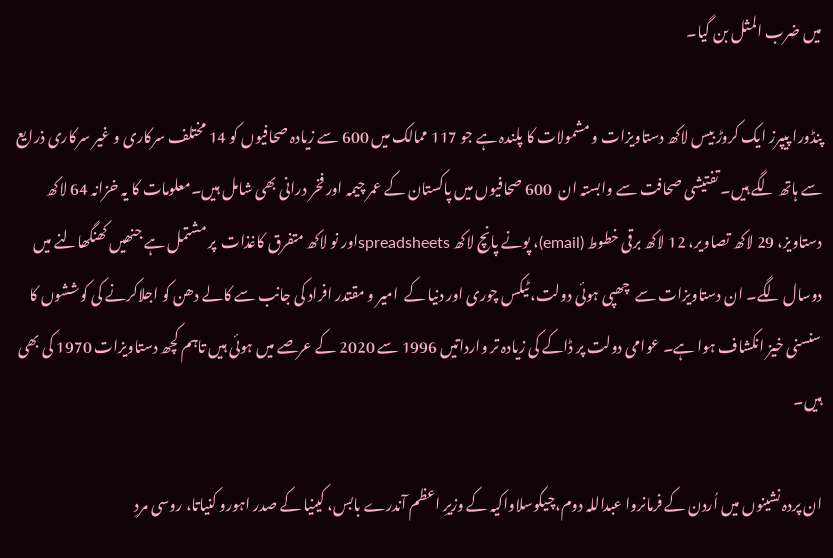میں ضرب المثل بن گیا۔

پنڈورا پیپرز ایک کروڑ بیس لاکھ دستاویزات و مشمولات کا پلندہ ہے جو 117 ممالک میں 600 سے زیادہ صحافیوں کو 14 مختلف سرکاری و غیر سرکاری ذرایع سے ہاتھ لگے ہیں۔ تفتیشی صحافت سے وابستہ ان  600 صحافیوں میں پاکستان کے عمر چیمہ اور فخر درانی بھی شامل ہیں۔معلومات کا یہ خزانہ 64 لاکھ دستاویز، 29 لاکھ تصاویر، 12 لاکھ برقی خطوط (email)، پونے پانچ لاکھ spreadsheetsاور نو لاکھ متفرق کاغذات  پر مشتمل ہے جنھیں کھنگھالنے میں دوسال لگے۔ ان دستاویزات سے  چھپی ہوئی دولت، ٹیکس چوری اور دنیا کے  امیر و مقتدر افراد کی جانب سے کالے دھن کو اجلاکرنے کی کوششوں کا سنسنی خیز انکشاف ہوا ہے۔ عوامی دولت پر ڈاکے کی زیادہ تر وارداتیں 1996 سے 2020 کے عرصے میں ہوئی ہیں تاہم کچھ دستاویزات 1970 کی بھی ہیں۔

ان پردہ نشینوں میں اُردن کے فرمانروا عبداللہ دوم،چیکوسلاواکیہ کے وزیرِ اعظم آندرے بابس، کینیا کے صدر اہورو کنیاتا، روسی مردِ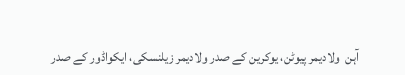آہن  ولادیمر پیوٹن، یوکرین کے صدر ولادیمر زیلنسکی، ایکواڈور کے صدر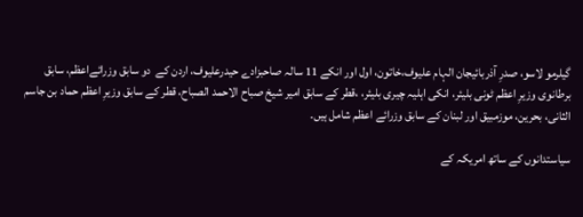گیلرمو لاسو، صدرِ آذربائیجان الہام علیوف،خاتون، اول اور انکے 11 سالہ صاحبزادے حیدرعلیوف، اردن کے  دو سابق وزرائےاعظم، سابق برطانوی وزیرِ اعظم ٹونی بلیئر، انکی اہلیہ چیری بلیئر، ،قطر کے سابق امیر شیخ صباح الاحمد الصباح، قطر کے سابق وزیرِ اعظم حماد بن جاسم الثانی، بحرین، موزمبیق اور لبنان کے سابق وزرائے اعظم شامل ہیں۔

سیاستدانوں کے ساتھ امریکہ کے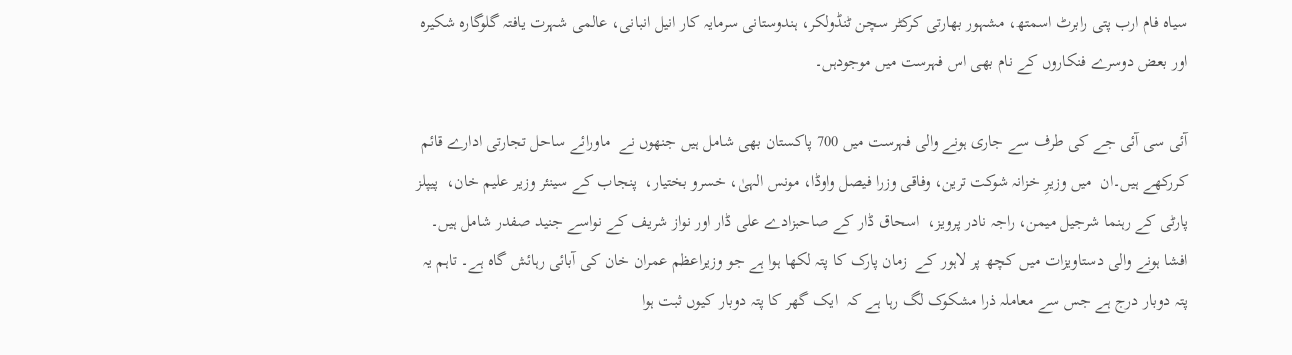سیاہ فام ارب پتی رابرٹ اسمتھ، مشہور بھارتی کرکٹر سچن ٹنڈولکر، ہندوستانی سرمایہ کار انیل انبانی، عالمی شہرت یافتہ گلوگارہ شکیرہ  اور بعض دوسرے فنکاروں کے نام بھی اس فہرست میں موجودہں۔

آئی سی آئی جے کی طرف سے جاری ہونے والی فہرست میں 700 پاکستان بھی شامل ہیں جنھوں نے  ماورائے ساحل تجارتی ادارے قائم کررکھے ہیں۔ان  میں وزیرِ خزانہ شوکت ترین، وفاقی وزرا فیصل واوڈا، مونس الہیٰ، خسرو بختیار،  پنجاب کے سینئر وزیر علیم خان،  پیپلز پارٹی کے رہنما شرجیل میمن، راجہ نادر پرویز،  اسحاق ڈار کے صاحبزادے علی ڈار اور نواز شریف کے نواسے جنید صفدر شامل ہیں۔ افشا ہونے والی دستاویزات میں کچھ پر لاہور کے  زمان پارک کا پتہ لکھا ہوا ہے جو وزیراعظم عمران خان کی آبائی رہائش گاہ ہے۔ تاہم یہ پتہ دوبار درج ہے جس سے معاملہ ذرا مشکوک لگ رہا ہے کہ  ایک گھر کا پتہ دوبار کیوں ثبت ہوا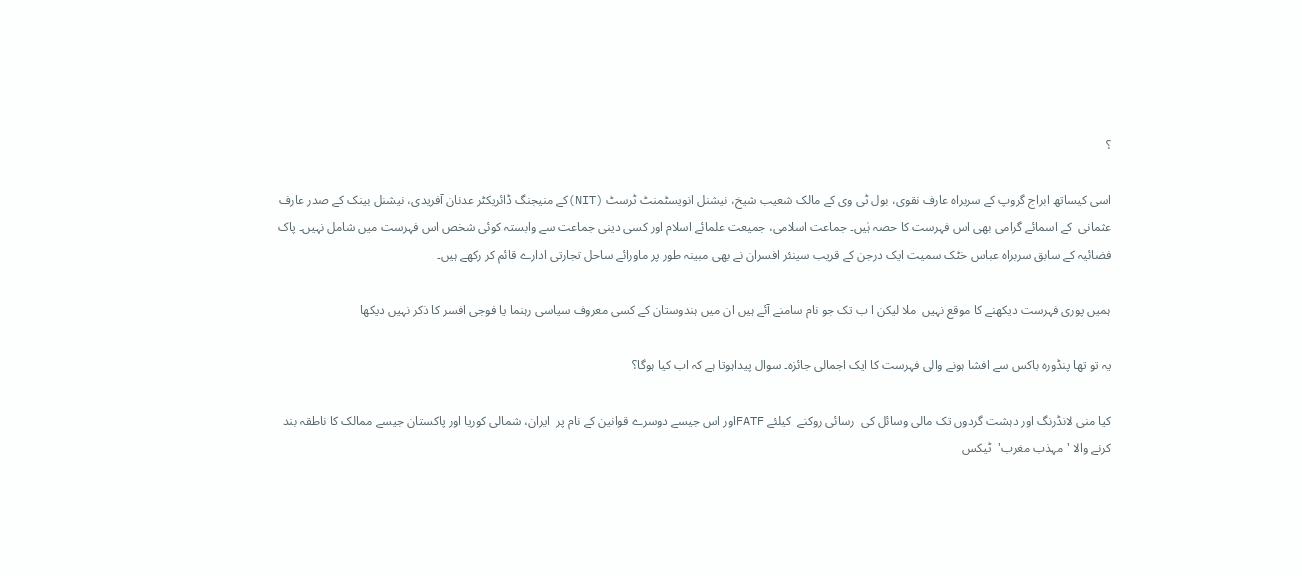؟

اسی کیساتھ ابراج گروپ کے سربراہ عارف نقوی، بول ٹی وی کے مالک شعیب شیخ، نیشنل انویسٹمنٹ ٹرسٹ (NIT)کے منیجنگ ڈائریکٹر عدنان آفریدی، نیشنل بینک کے صدر عارف عثمانی  کے اسمائے گرامی بھی اس فہرست کا حصہ ہٰیں۔ جماعت اسلامی، جمیعت علمائے اسلام اور کسی دینی جماعت سے وابستہ کوئی شخص اس فہرست میں شامل نہیں۔ پاک فضائیہ کے سابق سربراہ عباس خٹک سمیت ایک درجن کے قریب سینئر افسران نے بھی مبینہ طور پر ماورائے ساحل تجارتی ادارے قائم کر رکھے ہیں۔

ہمیں پوری فہرست دیکھنے کا موقع نہیں  ملا لیکن ا ب تک جو نام سامنے آئے ہیں ان میں ہندوستان کے کسی معروف سیاسی رہنما یا فوجی افسر کا ذکر نہیں دیکھا

یہ تو تھا پنڈورہ باکس سے افشا ہونے والی فہرست کا ایک اجمالی جائزہ۔ سوال پیداہوتا ہے کہ اب کیا ہوگا؟

کیا منی لانڈرنگ اور دہشت گردوں تک مالی وسائل کی  رسائی روکنے  کیلئے FATFاور اس جیسے دوسرے قوانین کے نام پر  ایران، شمالی کوریا اور پاکستان جیسے ممالک کا ناطقہ بند کرنے والا 'مہذب مغرب'  ٹیکس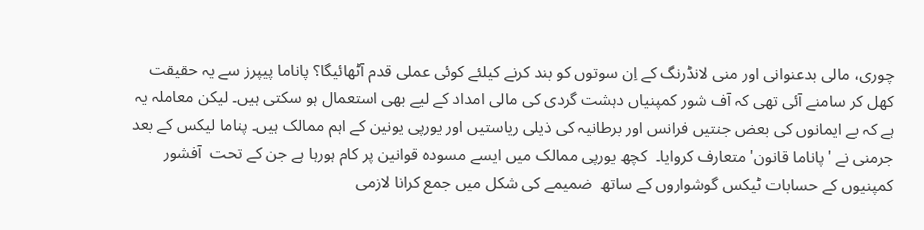چوری، مالی بدعنوانی اور منی لانڈرنگ کے اِن سوتوں کو بند کرنے کیلئے کوئی عملی قدم آٹھائیگا؟ پاناما پیپرز سے یہ حقیقت کھل کر سامنے آئی تھی کہ آف شور کمپنیاں دہشت گردی کی مالی امداد کے لیے بھی استعمال ہو سکتی ہیں۔ لیکن معاملہ یہ ہے کہ بے ایمانوں کی بعض جنتیں فرانس اور برطانیہ کی ذیلی ریاستیں اور یورپی یونین کے اہم ممالک ہیں۔ پناما لیکس کے بعد جرمنی نے 'پاناما قانون' متعارف کروایا۔  کچھ یورپی ممالک میں ایسے مسودہ قوانین پر کام ہورہا ہے جن کے تحت  آفشور کمپنیوں کے حسابات ٹیکس گوشواروں کے ساتھ  ضمیمے کی شکل میں جمع کرانا لازمی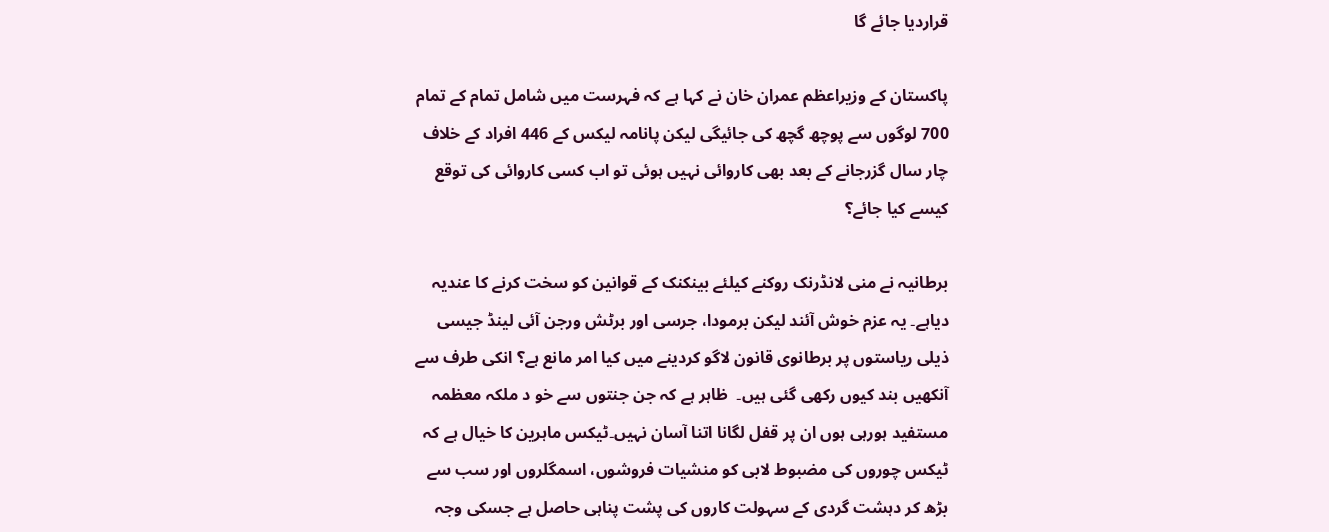قراردیا جائے گا

پاکستان کے وزیراعظم عمران خان نے کہا ہے کہ فہرست میں شامل تمام کے تمام 700 لوگوں سے پوچھ گچھ کی جائیگی لیکن پانامہ لیکس کے 446 افراد کے خلاف چار سال گزرجانے کے بعد بھی کاروائی نہیں ہوئی تو اب کسی کاروائی کی توقع کیسے کیا جائے؟

برطانیہ نے منی لانڈرنک روکنے کیلئے بینکنک کے قوانین کو سخت کرنے کا عندیہ دیاہے۔ یہ عزم خوش آئند لیکن برمودا، جرسی اور برٹش ورجن آئی لینڈ جیسی ذیلی ریاستوں پر برطانوی قانون لاگو کردینے میں کیا امر مانع ہے؟ انکی طرف سے آنکھیں بند کیوں رکھی گئی ہیں۔  ظاہر ہے کہ جن جنتوں سے خو د ملکہ معظمہ مستفید ہورہی ہوں ان پر قفل لگانا اتنا آسان نہیں۔ٹیکس ماہرین کا خیال ہے کہ ٹیکس چوروں کی مضبوط لابی کو منشیات فروشوں، اسمگلروں اور سب سے بڑھ کر دہشت گردی کے سہولت کاروں کی پشت پناہی حاصل ہے جسکی وجہ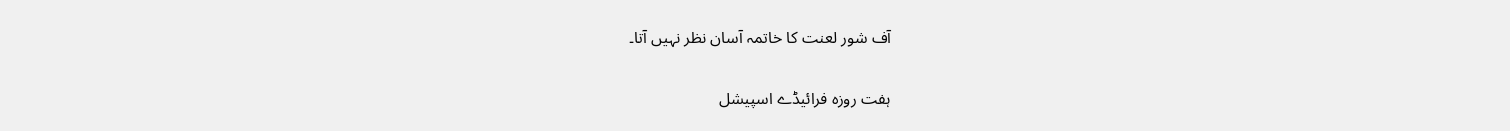آف شور لعنت کا خاتمہ آسان نظر نہیں آتا۔

ہفت روزہ فرائیڈے اسپیشل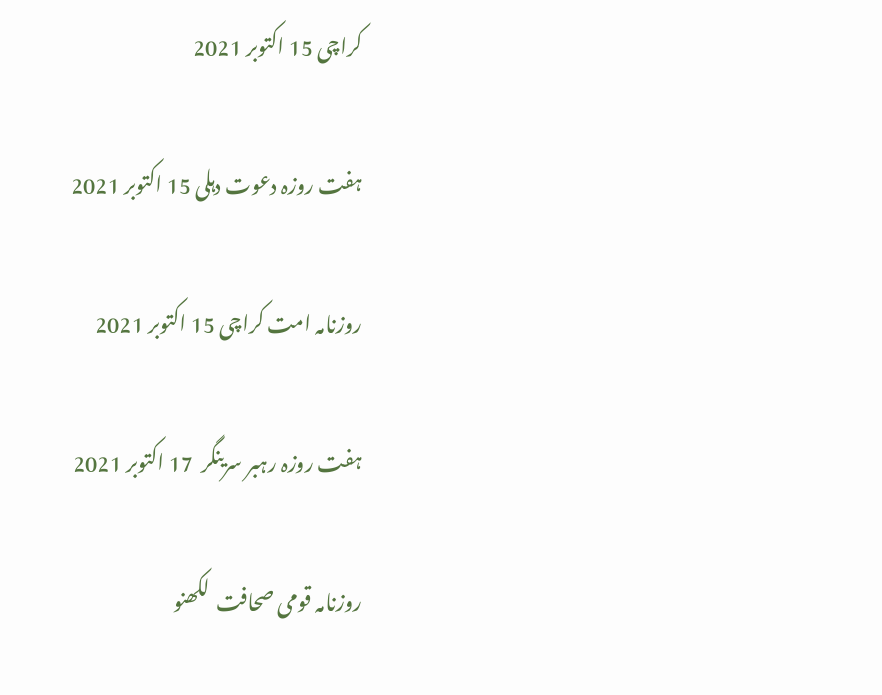کراچی 15 اکتوبر 2021

ہفت روزہ دعوت دہلی 15 اکتوبر 2021

روزنامہ امت کراچی 15 اکتوبر 2021

ہفت روزہ رہبر سرینگر  17 اکتوبر 2021

روزنامہ قومی صحافت  لکھنو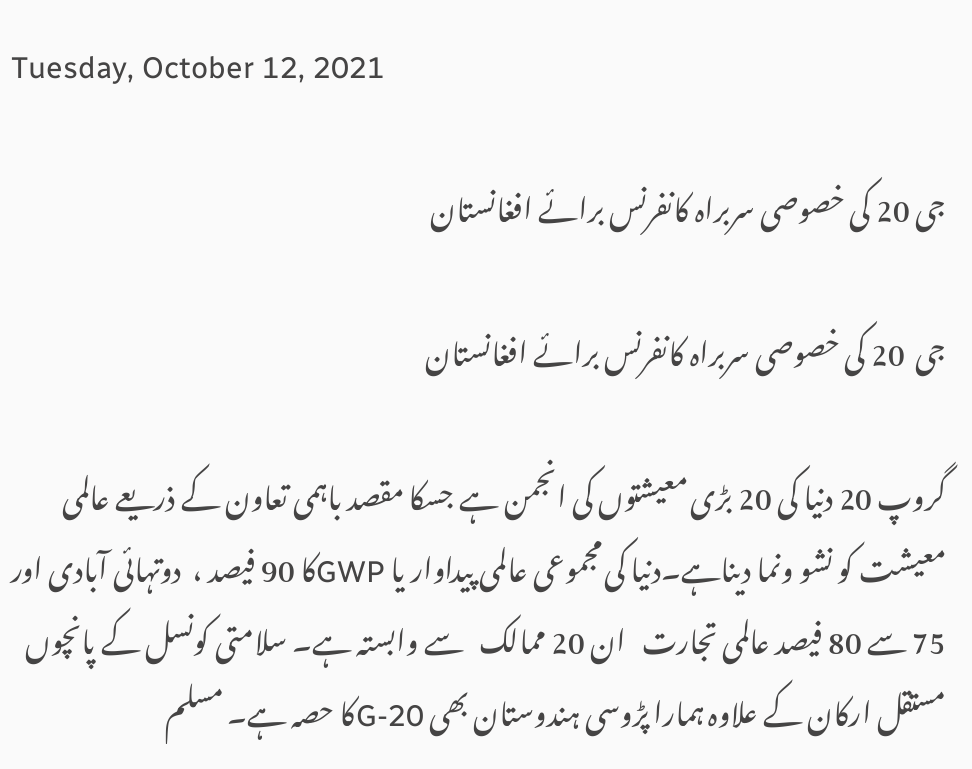Tuesday, October 12, 2021

جی 20 کی خصوصی سربراہ کانفرنس برائے افغانستان

جی  20 کی خصوصی سربراہ کانفرنس برائے افغانستان

گروپ 20 دنیا کی 20 بڑی معیشتوں کی انجمن ہے جسکا مقصد باہمی تعاون کے ذریعے عالمی معیشت کو نشو ونما دیناہے۔دنیا کی مجموعی عالمی پیداوار یا GWPکا 90 فیصد ،  دوتہائی آبادی اور 75 سے 80 فیصد عالمی تجارت   ان 20 ممالک   سے وابستہ ہے۔ سلامتی کونسل کے پانچوں مستقل ارکان کے علاوہ ہمارا پڑوسی ہندوستان بھی G-20کا حصہ ہے۔ مسلم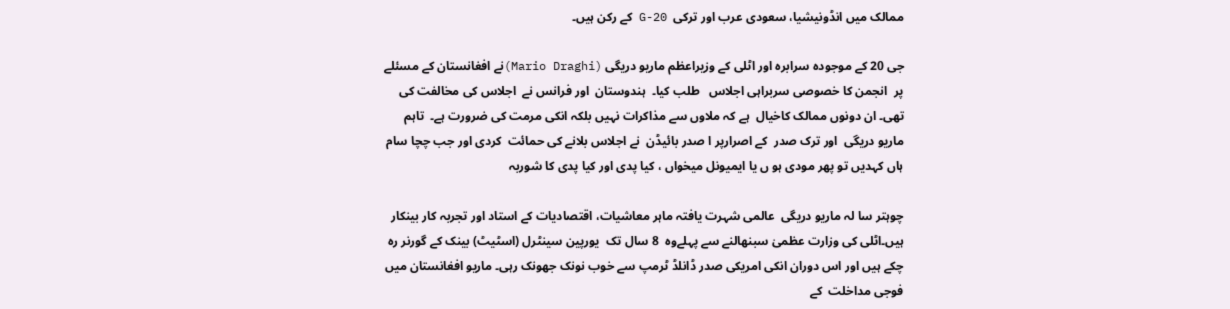ممالک میں انڈونیشیا، سعودی عرب اور ترکی  G-20 کے رکن ہیں۔

جی 20 کے موجودہ سرابرہ اور اٹلی کے وزیراعظم ماریو دریگی (Mario Draghi)نے افغانستان کے مسئلے پر  انجمن کا خصوصی سربراہی اجلاس   طلب کیا۔  ہندوستان  اور فرانس نے  اجلاس کی مخالفت کی تھی۔ ان دونوں ممالک کاخیال  ہے کہ ملاوں سے مذاکرات نہیں بلکہ انکی مرمت کی ضرورت ہے۔  تاہم  ماریو دریگی  اور ترک صدر  کے اصرارپر ا صدر بائیڈن  نے اجلاس بلانے کی حمائت  کردی اور جب چچا سام ہاں کہدیں تو پھر مودی ہو ں یا ایمیونل میخواں ، کیا پدی اور کیا پدی کا شوربہ

چوہتر سا لہ ماریو دریگی  عالمی شہرت یافتہ ماہر معاشیات، اقتصادیات کے استاد اور تجربہ کار بینکار  ہیں۔اٹلی کی وزارت عظمیٰ سبنھالنے سے پہلےوہ  8 سال تک  یورپین سینٹرل (اسٹیٹ) بینک کے گورنر رہ چکے ہیں اور اس دوران انکی امریکی صدر ڈانلڈ ٹرمپ سے خوب نونک جھونک رہی۔ ماریو افغانستان میں فوجی مداخلت  کے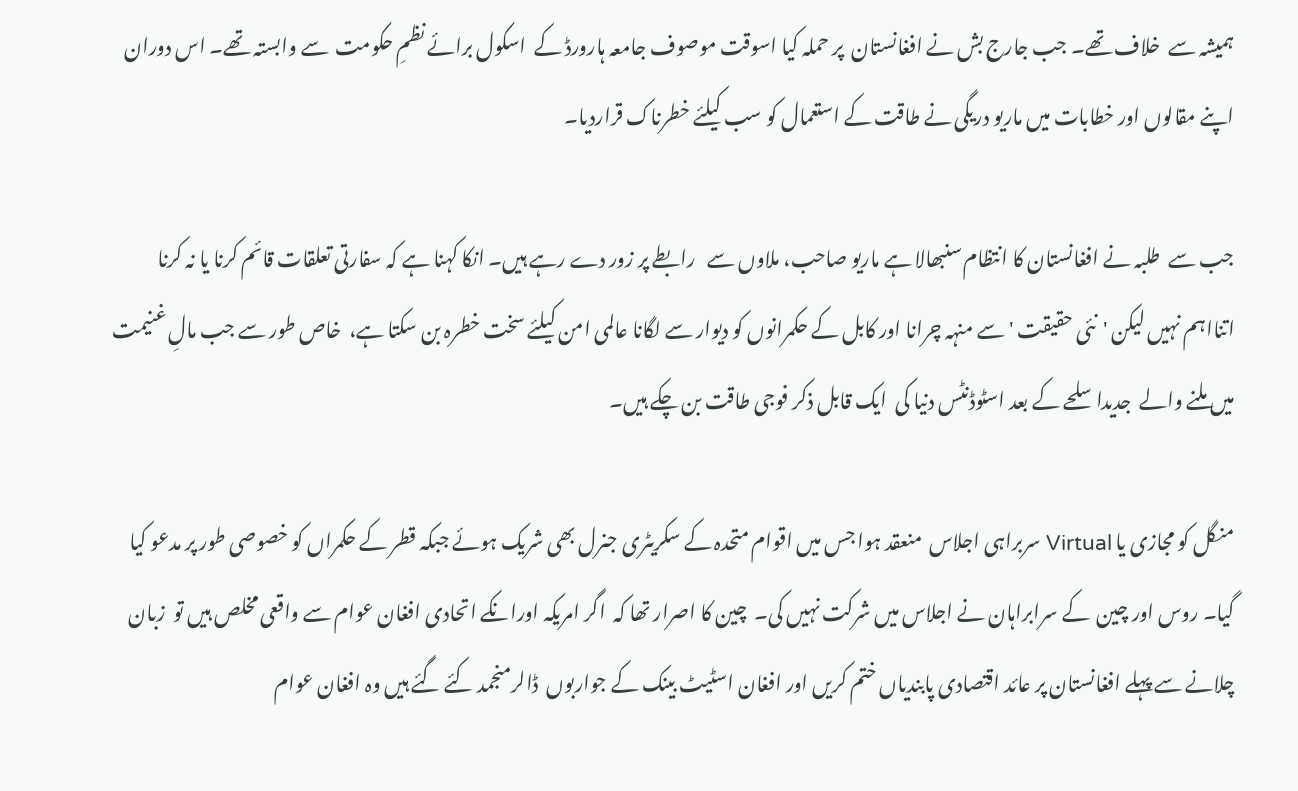ہمیشہ سے  خلاف تھے۔ جب جارج بش نے افغانستان  پر حملہ کیا اسوقت موصوف جامعہ ہارورڈ کے  اسکول برائے نظمِ حکومت  سے وابستہ تھے۔ اس دوران اپنے مقالوں اور خطابات میں ماریو دریگی نے طاقت کے استعمال کو سب کیلئے خطرناک قراردیا۔

جب سے  طلبہ نے افغانستان کا انتظام سنبھالا ہے ماریو صاحب، ملاوں سے   رابطے پر زور دے رہے ہیں۔ انکا کہنا ہے کہ سفارتی تعلقات قائم کرنا یا نہ کرنا اتنااہم نہیں لیکن 'نئی حقیقت ' سے منہہ چرانا اور کابل کے حکمرانوں کو دیوار سے لگانا عالمی امن کیلئے سخت خطرہ بن سکتا ہے،  خاص طور سے جب مالِ غنیمت  میں ملنے والے  جدیداسلحے کے بعد اسٹوڈنٹس دنیا کی  ایک قابل ذکر فوجی طاقت بن چکے ہیں۔

منگل کو مجازی یا Virtual سربراہی اجلاس  منعقد ہوا جس میں اقوام متحدہ کے سکریٹری جنرل بھی شریک ہوئے جبکہ قطر کے حکمراں کو خصوصی طور پر مدعو کیا گیا۔ روس اور چین  کے سرابراہان نے اجلاس میں شرکت نہیں کی۔  چین کا اصرار تھا کہ  اگر امریکہ اورانکے اتحادی افغان عوام سے واقعی مخلص ہیں تو  زبان چلانے سے پہلے افغانستان پر عائد اقتصادی پابندیاں ختم کریں اور افغان اسٹیٹ بینک کے جواربوں  ڈالرمنجمد کئے گئے ہیں وہ افغان عوام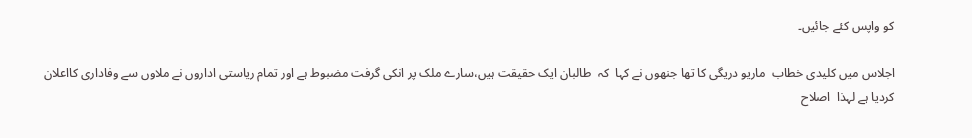کو واپس کئے جائیں۔

اجلاس میں کلیدی خطاب  ماریو دریگی کا تھا جنھوں نے کہا  کہ  طالبان ایک حقیقت ہیں،سارے ملک پر انکی گرفت مضبوط ہے اور تمام ریاستی اداروں نے ملاوں سے وفاداری کااعلان کردیا ہے لہذا  اصلاح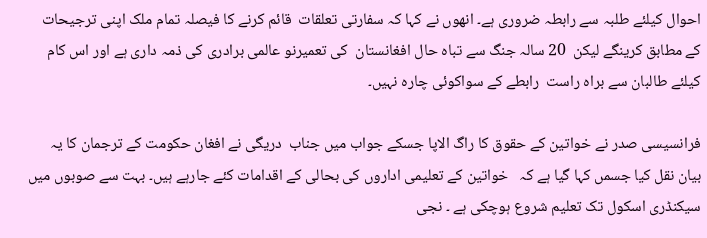احوال کیلئے طلبہ سے رابطہ ضروری ہے۔ انھوں نے کہا کہ سفارتی تعلقات  قائم کرنے کا فیصلہ تمام ملک اپنی ترجیحات کے مطابق کرینگے لیکن  20 سالہ جنگ سے تباہ حال افغانستان  کی تعمیرنو عالمی برادری کی ذمہ داری ہے اور اس کام کیلئے طالبان سے براہ راست  رابطے کے سواکوئی چارہ نہیں۔

فرانسیسی صدر نے خواتین کے حقوق کا راگ الاپا جسکے جواب میں جناب  دریگی نے افغان حکومت کے ترجمان کا یہ بیان نقل کیا جسمں کہا گیا ہے کہ   خواتین کے تعلیمی اداروں کی بحالی کے اقدامات کئے جارہے ہیں۔ بہت سے صوبوں میں سیکنڈری اسکول تک تعلیم شروع ہوچکی ہے ۔ نجی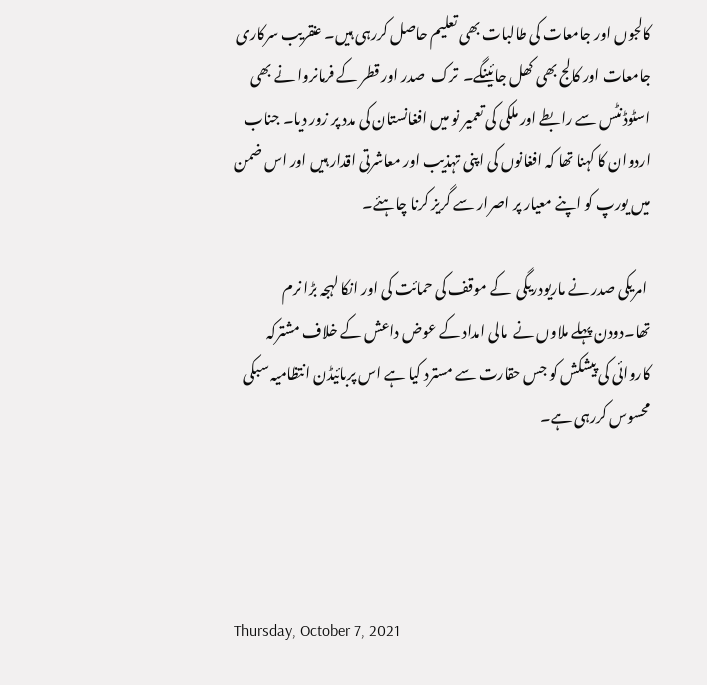کالجوں اور جامعات کی طالبات بھی تعلیم حاصل کررہی ہیں۔ عنقریب سرکاری جامعات اور کالج بھی کھل جائینگے۔  ترک  صدر اور قطر کے فرمانروا نے بھی  اسٹوڈنٹس سے رابطے اور ملکی کی تعمیر نو میں افغانستان کی مدد پر زور دیا۔ جناب اردوان کا کہنا تھا کہ افغانوں کی اپنی تہذیب اور معاشرتی اقدار ہیں اور اس ضمن میں یورپ کو اپنے معیار پر اصرار سے گریز کرنا چاہئے۔

 امریکی صدر نے ماریودریگی  کے موقف کی حمائت کی اور انکا لہجہ بڑا نرم تھا۔دودن پہلے ملاوں نے  مالی امداد کے عوض داعش کے خلاف مشترکہ کاروائی کی پیشکش کو جس حقارت سے مسترد کیا ہے اس پربائیڈن انتظامیہ سبکی محسوس کررہی ہے۔




Thursday, October 7, 2021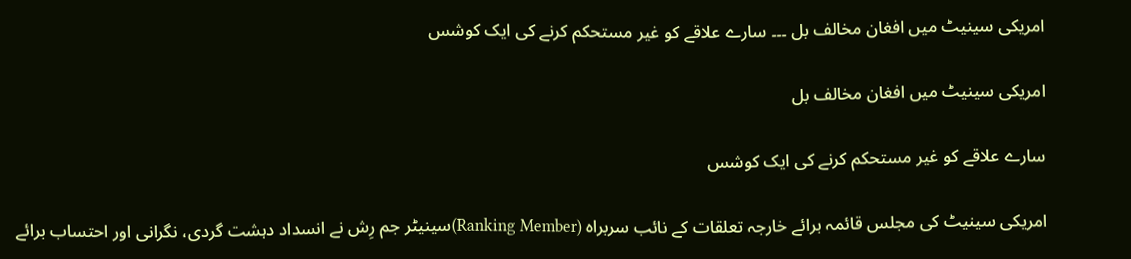امریکی سینیٹ میں افغان مخالف بل ۔۔۔ سارے علاقے کو غیر مستحکم کرنے کی ایک کوشس

امریکی سینیٹ میں افغان مخالف بل

سارے علاقے کو غیر مستحکم کرنے کی ایک کوشس

امریکی سینیٹ کی مجلس قائمہ برائے خارجہ تعلقات کے نائب سربراہ (Ranking Member)سینیٹر جم رِش نے انسداد دہشت گردی، نگرانی اور احتساب برائے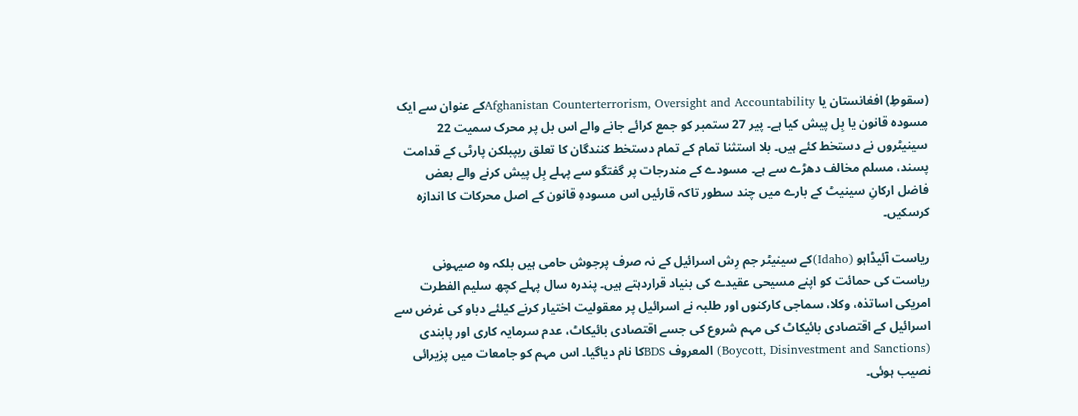(سقوطِ) افغانستان یا Afghanistan Counterterrorism, Oversight and Accountabilityکے عنوان سے ایک مسودہ قانون یا بِل پیش کیا ہے۔ پیر 27 ستمبر کو جمع کرائے جانے والے اس بل پر محرک سمیت 22 سینیٹروں نے دستخط کئے ہیں۔ بلا استثنا تمام کے تمام دستخط کنندگان کا تعلق ریپبلکن پارٹی کے قدامت پسند، مسلم مخالف دھڑے سے ہے۔ مسودے کے مندرجات پر گفتگو سے پہلے بِل پیش کرنے والے بعض فاضل ارکانِ سینیٹ کے بارے میں چند سطور تاکہ قارئیں اس مسودہِ قانون کے اصل محرکات کا اندازہ کرسکیں۔

ریاست آئیڈاہو (Idaho)کے سینیٹر جم رِش اسرائیل کے نہ صرف پرجوش حامی ہیں بلکہ وہ صیہونی ریاست کی حمائت کو اپنے مسیحی عقیدے کی بنیاد قراردہتے ہیں۔ پندرہ سال پہلے کچھ سلیم الفطرت امریکی اساتذہ، وکلا، سماجی کارکنوں اور طلبہ نے اسرائیل پر معقولیت اختیار کرنے کیلئے دباو کی غرض سے اسرائیل کے اقتصادی بائیکاٹ کی مہم شروع کی جسے اقتصادی بائیکاٹ، عدم سرمایہ کاری اور پابندی (Boycott, Disinvestment and Sanctions) المعروف BDSکا نام دیاگیا۔ اس مہم کو جامعات میں پزیرائی نصیب ہوئی۔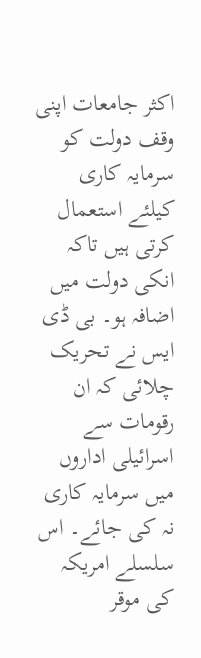اکثر جامعات اپنی وقف دولت کو  سرمایہ کاری کیلئے استعمال کرتی ہیں تاکہ انکی دولت میں اضافہ ہو۔ بی ڈی ایس نے تحریک چلائی کہ ان رقومات سے اسرائیلی اداروں میں سرمایہ کاری نہ کی جائے۔ اس سلسلے امریکہ کی موقر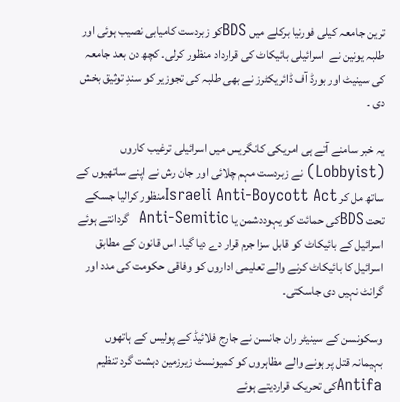ترین جامعہ کیلی فورنیا برکلے میں BDSکو زبردست کامیابی نصیب ہوئی اور طلبہ یونین نے  اسرائیلی بائیکاٹ کی قرارداد منظور کرلی۔ کچھ دن بعد جامعہ کی سینیٹ اور بورڈ آف ڈائریکٹرز نے بھی طلبہ کی تجوزیر کو سندِ توثیق بخش دی ۔

یہ خبر سامنے آتے ہی امریکی کانگریس میں اسرائیلی ترغیب کاروں (Lobbyist) نے زبردست مہم چلائی اور جان رش نے اپنے ساتھیوں کے ساتھ مل کر Israeli Anti-Boycott Actمنظور کرالیا جسکے تحت BDSکی حمائت کو یہوددشمن یا Anti-Semitic  گردانتے ہوئے اسرائیل کے بائیکاٹ کو قابل سزا جرم قرار دے دیا گیا۔ اس قانون کے مطابق اسرائیل کا بائیکاٹ کرنے والے تعلیمی اداروں کو وفاقی حکومت کی مدد اور گرانٹ نہیں دی جاسکتی۔

وسکونسن کے سینیٹر ران جانسن نے جارج فلائیڈ کے پولیس کے ہاتھوں بہیمانہ قتل پر ہونے والے مظاہروں کو کمیونسٹ زیرزمین دہشت گرد تنظیم Antifaکی تحریک قراردیتے ہوئے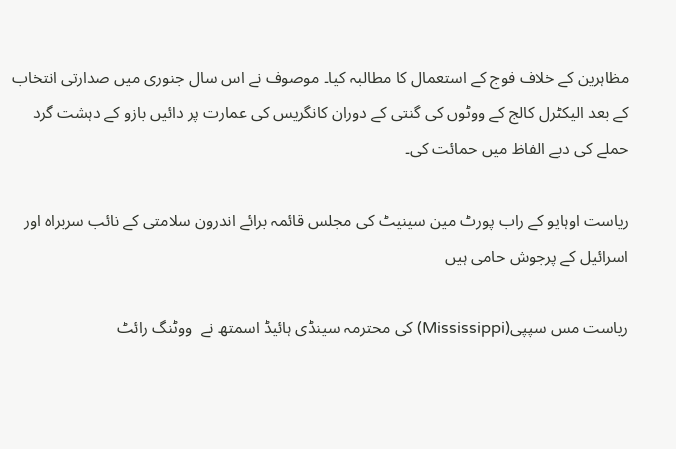مظاہرین کے خلاف فوج کے استعمال کا مطالبہ کیا۔ موصوف نے اس سال جنوری میں صدارتی انتخاب کے بعد الیکٹرل کالج کے ووٹوں کی گنتی کے دوران کانگریس کی عمارت پر دائیں بازو کے دہشت گرد حملے کی دبے الفاظ میں حمائت کی۔

ریاست اوہایو کے راب پورٹ مین سینیٹ کی مجلس قائمہ برائے اندرون سلامتی کے نائب سربراہ اور اسرائیل کے پرجوش حامی ہیں

ریاست مس سپپی(Mississippi) کی محترمہ سینڈی ہائیڈ اسمتھ نے  ووٹنگ رائٹ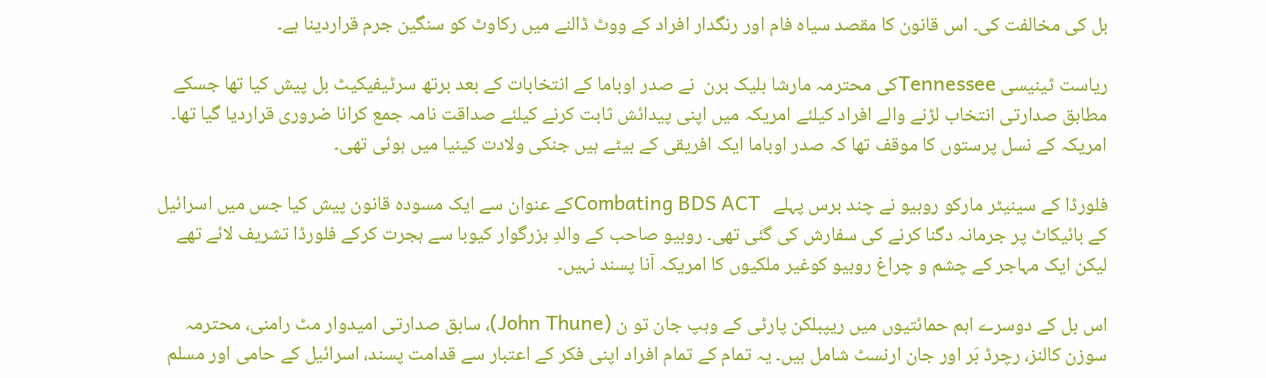بل کی مخالفت کی۔ اس قانون کا مقصد سیاہ فام اور رنگدار افراد کے ووٹ ڈالنے میں رکاوٹ کو سنگین جرم قراردینا ہے۔

ریاست ٹینیسی Tennesseeکی محترمہ مارشا بلیک برن  نے صدر اوباما کے انتخابات کے بعد برتھ سرٹیفیکیٹ بل پیش کیا تھا جسکے مطابق صدارتی انتخاب لڑنے والے افراد کیلئے امریکہ میں اپنی پیدائش ثابت کرنے کیلئے صداقت نامہ جمع کرانا ضروری قراردیا گیا تھا۔ امریکہ کے نسل پرستوں کا موقف تھا کہ صدر اوباما ایک افریقی کے بیٹے ہیں جنکی ولادت کینیا میں ہوئی تھی۔

فلورڈا کے سینیٹر مارکو روبیو نے چند برس پہلے   Combating BDS ACTکے عنوان سے ایک مسودہ قانون پیش کیا جس میں اسرائیل کے بائیکاٹ پر جرمانہ دگنا کرنے کی سفارش کی گئی تھی۔ روبیو صاحب کے والدِ بزرگوار کیوبا سے ہجرت کرکے فلورڈا تشریف لائے تھے لیکن ایک مہاجر کے چشم و چراغ روبیو کوغیر ملکیوں کا امریکہ آنا پسند نہیں۔

اس بل کے دوسرے اہم حمائتیوں میں ریپبلکن پارٹی کے وہپ جان تو ن (John Thune)، سابق صدارتی امیدوار مٹ رامنی، محترمہ سوزن کالنز، رچرڈ بَر اور جان ارنسٹ شامل ہیں۔ یہ تمام کے تمام افراد اپنی فکر کے اعتبار سے قدامت پسند، اسرائیل کے حامی اور مسلم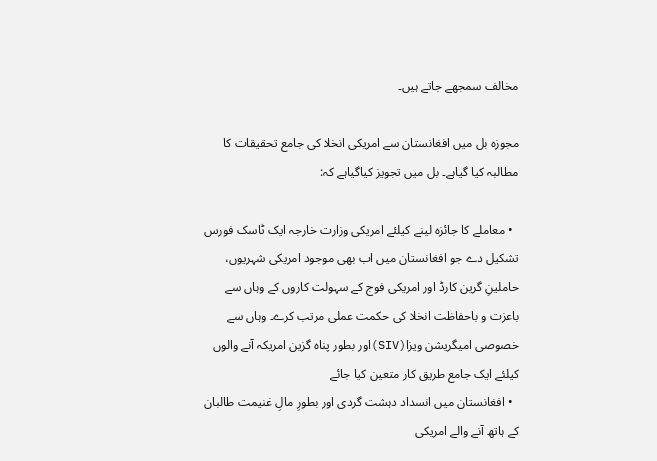مخالف سمجھے جاتے ہیں۔

مجوزہ بل میں افغانستان سے امریکی انخلا کی جامع تحقیقات کا مطالبہ کیا گیاہے۔ بل میں تجویز کیاگیاہے کہ:

  • معاملے کا جائزہ لینے کیلئے امریکی وزارت خارجہ ایک ٹاسک فورس تشکیل دے جو افغانستان میں اب بھی موجود امریکی شہریوں، حاملینِ گرین کارڈ اور امریکی فوج کے سہولت کاروں کے وہاں سے باعزت و باحفاظت انخلا کی حکمت عملی مرتب کرے۔ وہاں سے خصوصی امیگریشن ویزا(SIV)اور بطور پناہ گزین امریکہ آنے والوں کیلئے ایک جامع طریق کار متعین کیا جائے
  • افغانستان میں انسداد دہشت گردی اور بطورِ مالِ غنیمت طالبان کے ہاتھ آنے والے امریکی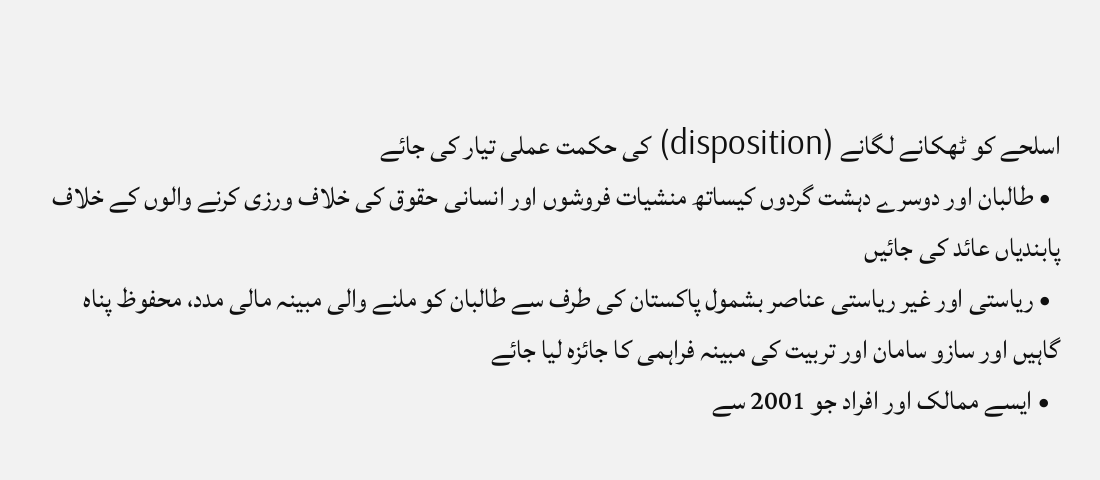اسلحے کو ٹھکانے لگانے (disposition) کی حکمت عملی تیار کی جائے
  • طالبان اور دوسرے دہشت گردوں کیساتھ منشیات فروشوں اور انسانی حقوق کی خلاف ورزی کرنے والوں کے خلاف پابندیاں عائد کی جائیں
  • ریاستی اور غیر ریاستی عناصر بشمول پاکستان کی طرف سے طالبان کو ملنے والی مبینہ مالی مدد، محفوظ پناہ گاہیں اور سازو سامان اور تربیت کی مبینہ فراہمی کا جائزہ لیا جائے
  • ایسے ممالک اور افراد جو 2001 سے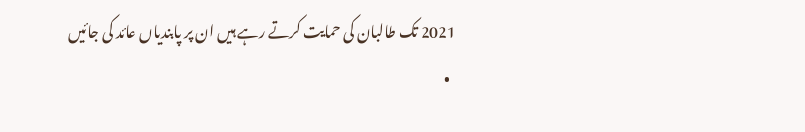2021 تک طالبان کی حمایت کرتے رہے ہیں ان پر پابندیاں عائد کی جائیں
  •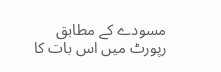مسودے کے مطابق رپورٹ میں اس بات کا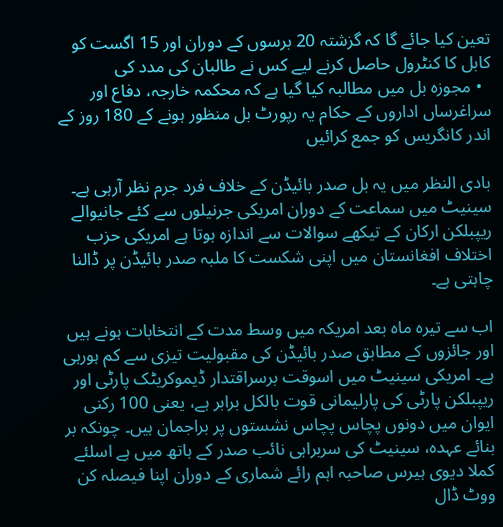تعین کیا جائے گا کہ گزشتہ 20 برسوں کے دوران اور 15 اگست کو کابل کا کنٹرول حاصل کرنے لیے کس نے طالبان کی مدد کی
  • مجوزہ بل میں مطالبہ کیا گیا ہے کہ محکمہ خارجہ، دفاع اور  سراغرساں اداروں کے حکام یہ رپورٹ بل منظور ہونے کے 180 روز کے اندر کانگریس کو جمع کرائیں

بادی النظر میں یہ بل صدر بائیڈن کے خلاف فرد جرم نظر آرہی ہے۔ سینیٹ میں سماعت کے دوران امریکی جرنیلوں سے کئے جانیوالے ریپبلکن ارکان کے تیکھے سوالات سے اندازہ ہوتا ہے امریکی حزب اختلاف افغانستان میں اپنی شکست کا ملبہ صدر بائیڈن پر ڈالنا چاہتی ہے۔

اب سے تیرہ ماہ بعد امریکہ میں وسط مدت کے انتخابات ہونے ہیں اور جائزوں کے مطابق صدر بائیڈن کی مقبولیت تیزی سے کم ہورہی ہے۔ امریکی سینیٹ میں اسوقت برسراقتدار ڈیموکریٹک پارٹی اور ریپبلکن پارٹی کی پارلیمانی قوت بالکل برابر ہے، یعنی 100 رکنی ایوان میں دونوں پچاس پچاس نشستوں پر براجمان ہیں۔ چونکہ بر بنائے عہدہ، سینیٹ کی سربراہی نائب صدر کے ہاتھ میں ہے اسلئے کملا دیوی ہیرس صاحبہ اہم رائے شماری کے دوران اپنا فیصلہ کن ووٹ ڈال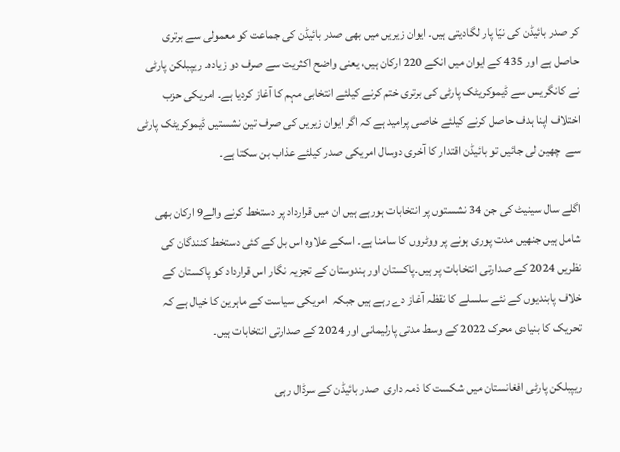کر صدر بائیڈن کی نیّا پار لگادیتی ہیں۔ ایوان زیریں میں بھی صدر بائیڈن کی جماعت کو معمولی سے برتری حاصل ہے اور 435 کے ایوان میں انکے 220 ارکان ہیں، یعنی واضح اکثریت سے صرف دو زیادہ۔ ریپبلکن پارٹی نے کانگریس سے ڈیموکریٹک پارٹی کی برتری ختم کرنے کیلئے انتخابی مہم کا آغاز کردیا ہے۔ امریکی حزب اختلاف اپنا ہدف حاصل کرنے کیلئے خاصی پرامید ہے کہ اگر ایوان زیریں کی صرف تین نشستیں ڈیموکریٹک پارٹی سے  چھین لی جائیں تو بائیڈن اقتدار کا آخری دوسال امریکی صدر کیلئے عذاب بن سکتا ہے۔

اگلے سال سینیٹ کی جن 34 نشستوں پر انتخابات ہورہے ہیں ان میں قرارداد پر دستخط کرنے والے9 ارکان بھی شامل ہیں جنھیں مدت پوری ہونے پر ووٹروں کا سامنا ہے۔ اسکے علاوہ اس بل کے کئی دستخط کنندگان کی نظریں 2024 کے صدارتی انتخابات پر ہیں۔پاکستان اور ہندوستان کے تجزیہ نگار اس قرارداد کو پاکستان کے خلاف پابندیوں کے نئے سلسلے کا نقظہ آغاز دے رہے ہیں جبکہ  امریکی سیاست کے ماہرین کا خیال ہے کہ تحریک کا بنیادی محرک 2022 کے وسط مدتی پارلیمانی اور 2024 کے صدارتی انتخابات ہیں۔

ریپبلکن پارٹی افغانستان میں شکست کا ذمہ داری  صدر بائیڈن کے سرڈال رہی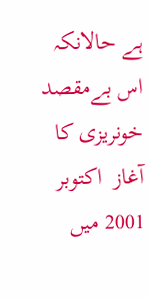ہے حالانکہ اس بےمقصد خونریزی کا آغاز  اکتوبر 2001 میں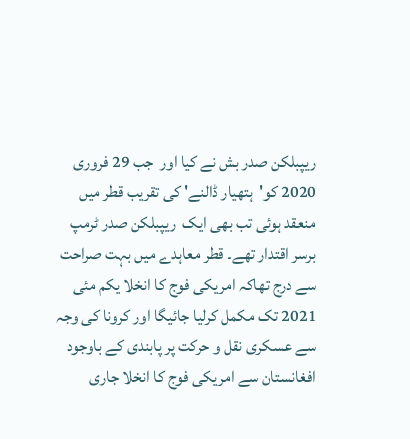ریپبلکن صدر بش نے کیا اور  جب 29 فروری 2020 کو'ہتھیار ڈالنے' کی تقریب قطر میں منعقد ہوئی تب بھی ایک  ریپبلکن صدر ٹرمپ برسر اقتدار تھے۔ قطر معاہدے میں بہت صراحت سے درج تھاکہ امریکی فوج کا انخلا یکم مئی 2021 تک مکمل کرلیا جائیگا اور کرونا کی وجہ سے عسکری نقل و حرکت پر پابندی کے باوجود افغانستان سے امریکی فوج کا انخلا جاری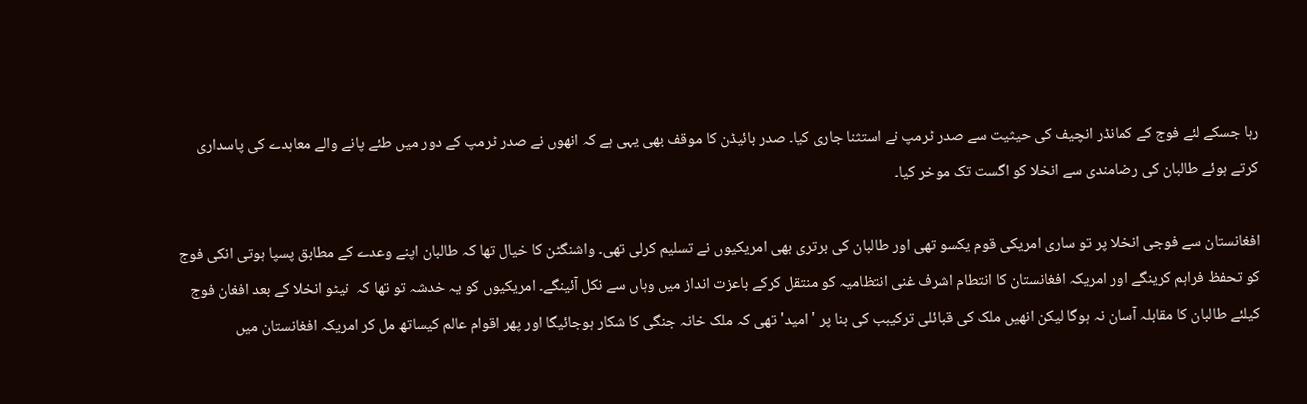رہا جسکے لئے فوج کے کمانڈر انچیف کی حیثیت سے صدر ٹرمپ نے استثنا جاری کیا۔ صدر بائیڈن کا موقف بھی یہی ہے کہ انھوں نے صدر ٹرمپ کے دور میں طئے پانے والے معاہدے کی پاسداری کرتے ہوئے طالبان کی رضامندی سے انخلا کو اگست تک موخر کیا۔

افغانستان سے فوجی انخلا پر تو ساری امریکی قوم یکسو تھی اور طالبان کی برتری بھی امریکیوں نے تسلیم کرلی تھی۔ واشنگٹن کا خیال تھا کہ طالبان اپنے وعدے کے مطابق پسپا ہوتی انکی فوج کو تحفظ فراہم کرینگے اور امریکہ افغانستان کا انتطام اشرف غنی انتظامیہ کو منتقل کرکے باعزت انداز میں وہاں سے نکل آئینگے۔ امریکیوں کو یہ خدشہ تو تھا کہ  نیٹو انخلا کے بعد افغان فوج کیلئے طالبان کا مقابلہ آسان نہ ہوگا لیکن انھیں ملک کی قبائلی ترکیبب کی بنا پر 'امید' تھی کہ ملک خانہ جنگی کا شکار ہوجائیگا اور پھر اقوام عالم کیساتھ مل کر امریکہ افغانستان میں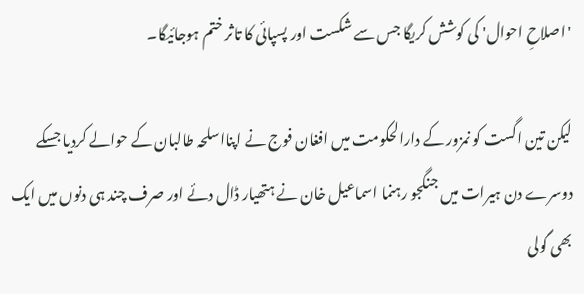'اصلاحِ احوال' کی کوشش کریگا جس سے شکست اور پسپائی کا تاثر ختم ہوجائیگا۔

لیکن تین اگست کو نمزور کے دارالحکومت میں افغان فوج نے اپنااسلحہ طالبان کے حوالے کردیا جسکے دوسرے دن ہیرات میں جنگجو رہنما اسماعیل خان نے ہتھیار ڈال دئے اور صرف چند ہی دنوں میں ایک بھی گولی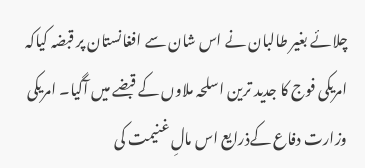چلائے بغیر طالبان نے اس شان سے افغانستان پر قبضہ کیاکہ امریکی فوج کا جدید ترین اسلحہ ملاوں کے قبضے میں آگیا۔ امریکی وزارت دفاع کےذرایع اس مالِ غنیمت کی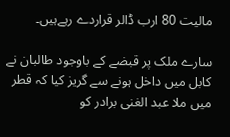مالیت 80 ارب ڈالر قراردے رہےہیں۔

سارے ملک پر قبضے کے باوجود طالبان نے کابل میں داخل ہونے سے گریز کیا کہ قطر میں ملا عبد الغنی برادر کو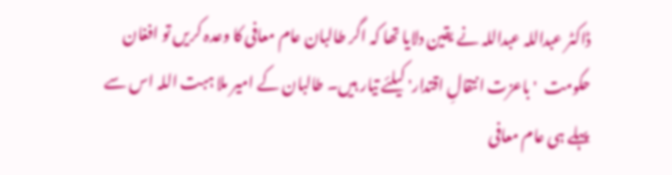ڈاکٹر عبداللہ عبداللہ نے یقین دلایا تھا کہ اگر طالبان عام معافی کا وعدہ کریں تو افغان حکومت  'باعزت انتقالِ اقتدار' کیلئے تیار ہیں۔ طالبان کے امیر ملا ہبت اللہ اس سے پہلے ہی عام معافی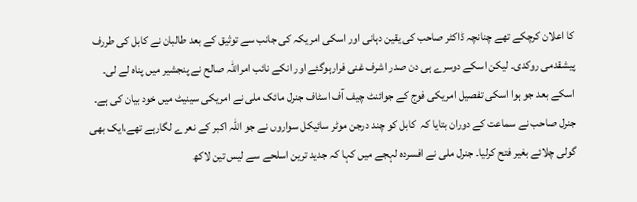کا اعلان کرچکے تھے چنانچہ ڈاکٹر صاحب کی یقین دہانی اور اسکی امریکہ کی جانب سے توثیق کے بعد طالبان نے کابل کی طررف پیشقدمی روکدی۔ لیکن اسکے دوسرے ہی دن صدر اشرف غنی فرارہوگئے اور انکے نائب امراللہ صالح نے پنجشیر میں پناہ لے لی۔ اسکے بعد جو ہوا اسکی تفصیل امریکی فوج کے جوائنٹ چیف آف اسٹاف جنرل مائک ملی نے امریکی سینیٹ میں خود بیان کی ہے۔ جنرل صاحب نے سماعت کے دوران بتایا کہ  کابل کو چند درجن موٹر سائیکل سواروں نے جو اللہ اکبر کے نعرے لگارہے تھے،ایک بھی گولی چلائے بغیر فتح کرلیا۔ جنرل ملی نے افسردہ لہجے میں کہا کہ جدید ترین اسلحے سے لیس تین لاکھ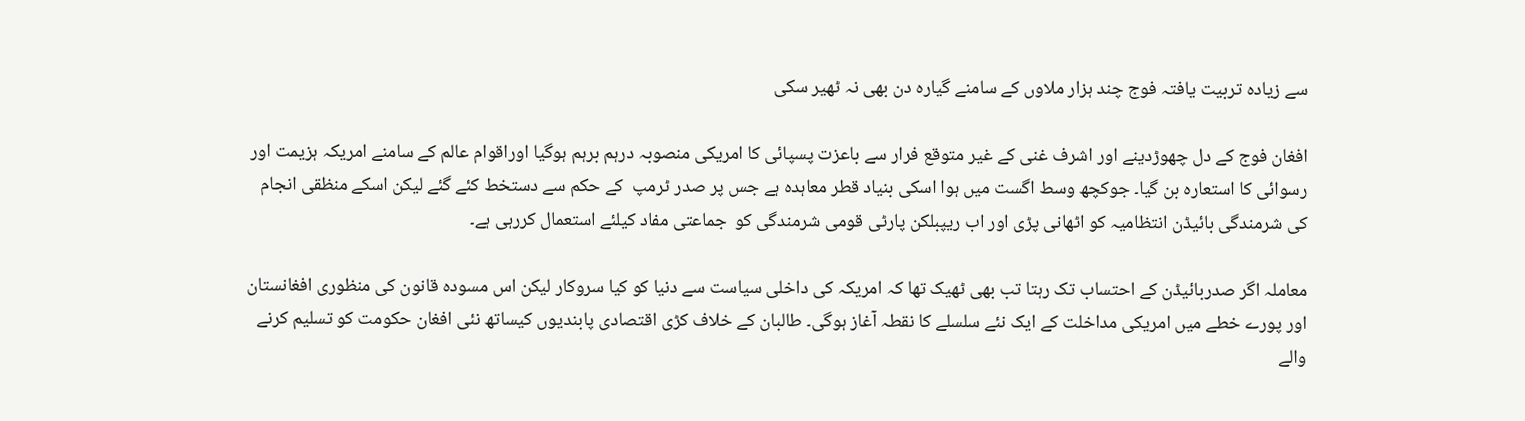سے زیادہ تربیت یافتہ فوج چند ہزار ملاوں کے سامنے گیارہ دن بھی نہ ٹھیر سکی

افغان فوج کے دل چھوڑدینے اور اشرف غنی کے غیر متوقع فرار سے باعزت پسپائی کا امریکی منصوبہ درہم برہم ہوگیا اوراقوام عالم کے سامنے امریکہ ہزیمت اور رسوائی کا استعارہ بن گیا۔ جوکچھ وسط اگست میں ہوا اسکی بنیاد قطر معاہدہ ہے جس پر صدر ٹرمپ  کے حکم سے دستخط کئے گئے لیکن اسکے منظقی انجام کی شرمندگی بائیڈن انتظامیہ کو اٹھانی پڑی اور اب ریپبلکن پارٹی قومی شرمندگی کو  جماعتی مفاد کیلئے استعمال کررہی ہے۔

معاملہ اگر صدربائیڈن کے احتساب تک رہتا تب بھی ٹھیک تھا کہ امریکہ کی داخلی سیاست سے دنیا کو کیا سروکار لیکن اس مسودہ قانون کی منظوری افغانستان اور پورے خطے میں امریکی مداخلت کے ایک نئے سلسلے کا نقطہ آغاز ہوگی۔ طالبان کے خلاف کڑی اقتصادی پابندیوں کیساتھ نئی افغان حکومت کو تسلیم کرنے والے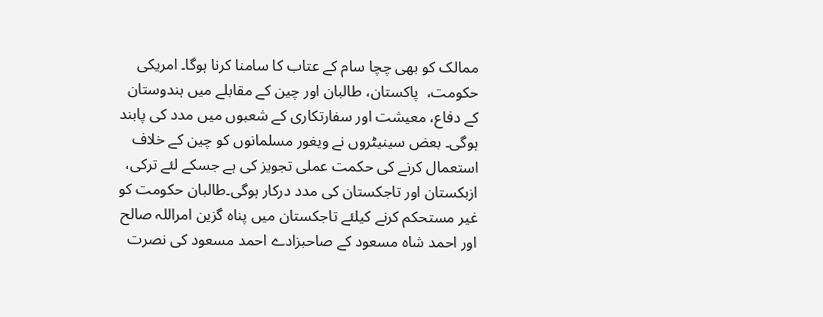ممالک کو بھی چچا سام کے عتاب کا سامنا کرنا ہوگا۔ امریکی حکومت،  پاکستان، طالبان اور چین کے مقابلے میں ہندوستان کے دفاع، معیشت اور سفارتکاری کے شعبوں میں مدد کی پابند ہوگی۔ بعض سینیٹروں نے ویغور مسلمانوں کو چین کے خلاف استعمال کرنے کی حکمت عملی تجویز کی ہے جسکے لئے ترکی، ازبکستان اور تاجکستان کی مدد درکار ہوگی۔طالبان حکومت کو غیر مستحکم کرنے کیلئے تاجکستان میں پناہ گزین امراللہ صالح اور احمد شاہ مسعود کے صاحبزادے احمد مسعود کی نصرت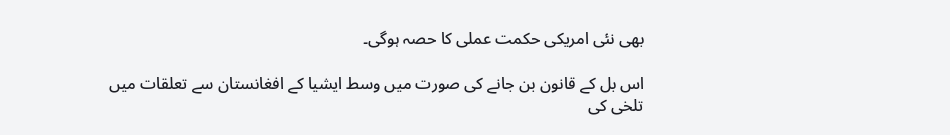بھی نئی امریکی حکمت عملی کا حصہ ہوگی۔

اس بل کے قانون بن جانے کی صورت میں وسط ایشیا کے افغانستان سے تعلقات میں تلخی کی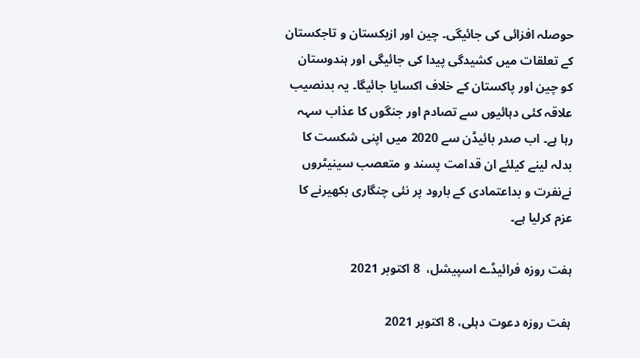حوصلہ افزائی کی جائیگی۔ چین اور ازبکستان و تاجکستان کے تعلقات میں کشیدگی پیدا کی جائیگی اور ہندوستان کو چین اور پاکستان کے خلاف اکسایا جائیگا۔ یہ بدنصیب علاقہ کئی دہائیوں سے تصادم اور جنگوں کا عذاب سہہ رہا ہے۔ اب صدر بائیڈن سے 2020 میں اپنی شکست کا بدلہ لینے کیلئے ان قدامت پسند و متعصب سینیٹروں نےنفرت و بداعتمادی کے بارود پر نئی چنگاری بکھیرنے کا عزم کرلیا ہے۔

ہفت روزہ فرائیڈے اسپیشل،  8 اکتوبر 2021

ہفت روزہ دعوت دہلی، 8 اکتوبر 2021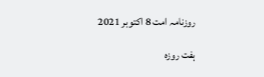روزنامہ امت 8 اکتوبر 2021

ہفت روزہ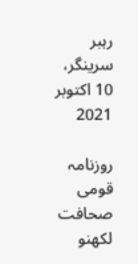رہبر سرینگر، 10 اکتوبر 2021

روزنامہ قومی صحافت لکھنو